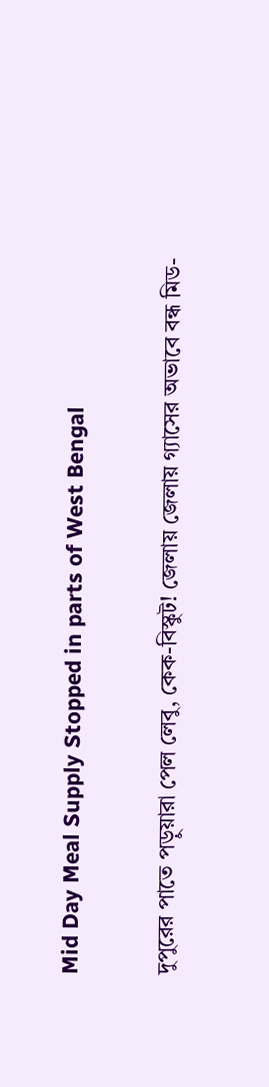Mid Day Meal Supply Stopped in parts of West Bengal

দুপুরের পাতে পড়ুয়ারা পেল লেবু, কেক-বিস্কুট! জেলায় জেলায় গ্যাসের অভাবে বন্ধ মিড-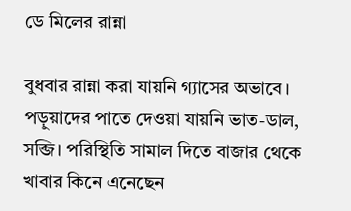ডে মিলের রান্না

বুধবার রান্না করা যায়নি গ্যাসের অভাবে। পড়ুয়াদের পাতে দেওয়া যায়নি ভাত-ডাল, সব্জি। পরিস্থিতি সামাল দিতে বাজার থেকে খাবার কিনে এনেছেন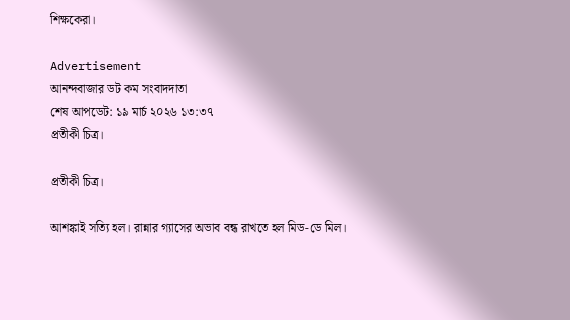শিক্ষকেরা।

Advertisement
আনন্দবাজার ডট কম সংবাদদাতা
শেষ আপডেট: ১৯ মার্চ ২০২৬ ১৩:৩৭
প্রতীকী চিত্র।

প্রতীকী চিত্র।

আশঙ্কাই সত্যি হল। রান্নার গ্যাসের অভাব বন্ধ রাখতে হল মিড-ডে মিল।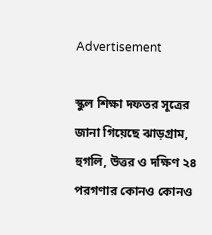Advertisement

স্কুল শিক্ষা দফতর সূত্রের জানা গিয়েছে ঝাড়গ্রাম, হুগলি, উত্তর ও দক্ষিণ ২৪ পরগণার কোনও কোনও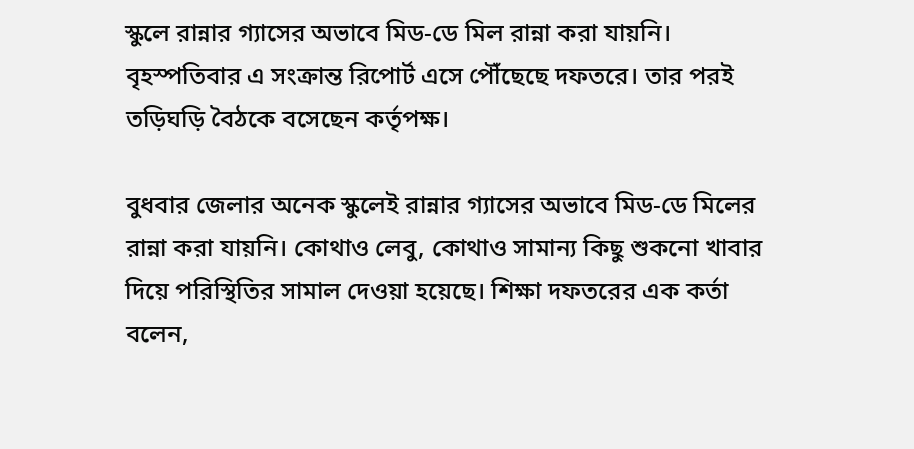স্কুলে রান্নার গ্যাসের অভাবে মিড-ডে মিল রান্না করা যায়নি। বৃহস্পতিবার এ সংক্রান্ত রিপোর্ট এসে পৌঁছেছে দফতরে। তার পরই তড়িঘড়ি বৈঠকে বসেছেন কর্তৃপক্ষ।

বুধবার জেলার অনেক স্কুলেই রান্নার গ্যাসের অভাবে মিড-ডে মিলের রান্না করা যায়নি। কোথাও লেবু, কোথাও সামান্য কিছু শুকনো খাবার দিয়ে পরিস্থিতির সামাল দেওয়া হয়েছে। শিক্ষা দফতরের এক কর্তা বলেন,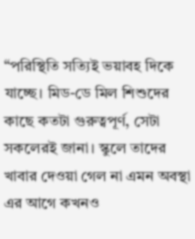“পরিস্থিতি সত্যিই ভয়াবহ দিকে যাচ্ছে। মিড-ডে মিল শিশুদের কাছে কতটা গুরুত্বপূর্ণ, সেটা সকলেরই জানা। স্কুলে তাদের খাবার দেওয়া গেল না এমন অবস্থা এর আগে কখনও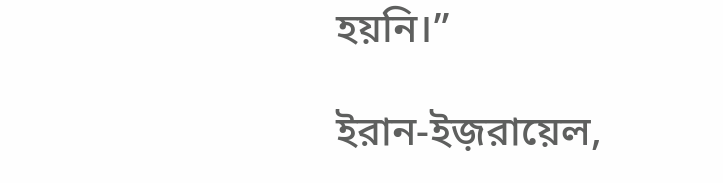হয়নি।”

ইরান-ইজ়রায়েল,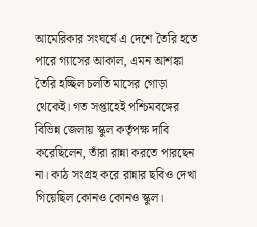আমেরিকার সংঘর্ষে এ দেশে তৈরি হতে পারে গ্যাসের আকাল, এমন আশঙ্কা তৈরি হচ্ছিল চলতি মাসের গোড়া থেকেই। গত সপ্তাহেই পশ্চিমবঙ্গের বিভিন্ন জেলায় স্কুল কর্তৃপক্ষ দাবি করেছিলেন, তাঁরা রান্না করতে পারছেন না। কাঠ সংগ্রহ করে রান্নার ছবিও দেখা গিয়েছিল কোনও কোনও স্কুল।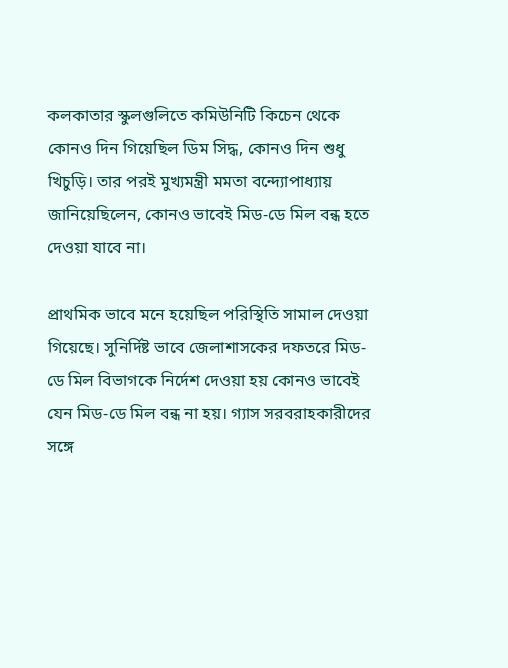কলকাতার স্কুলগুলিতে কমিউনিটি কিচেন থেকে কোনও দিন গিয়েছিল ডিম সিদ্ধ, কোনও দিন শুধু খিচুড়ি। তার পরই মুখ্যমন্ত্রী মমতা বন্দ্যোপাধ্যায় জানিয়েছিলেন, কোনও ভাবেই মিড-ডে মিল বন্ধ হতে দেওয়া যাবে না।

প্রাথমিক ভাবে মনে হয়েছিল পরিস্থিতি সামাল দেওয়া গিয়েছে। সুনির্দিষ্ট ভাবে জেলাশাসকের দফতরে মিড-ডে মিল বিভাগকে নির্দেশ দেওয়া হয় কোনও ভাবেই যেন মিড-ডে মিল বন্ধ না হয়। গ্যাস সরবরাহকারীদের সঙ্গে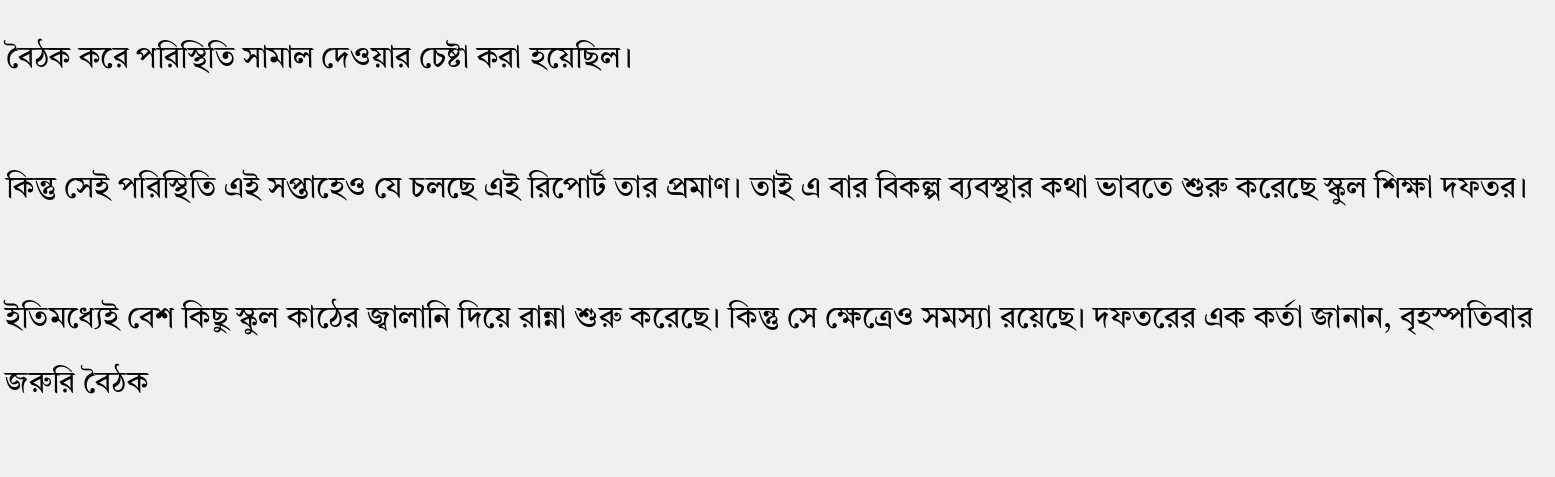বৈঠক করে পরিস্থিতি সামাল দেওয়ার চেষ্টা করা হয়েছিল।

কিন্তু সেই পরিস্থিতি এই সপ্তাহেও যে চলছে এই রিপোর্ট তার প্রমাণ। তাই এ বার বিকল্প ব্যবস্থার কথা ভাবতে শুরু করেছে স্কুল শিক্ষা দফতর।

ইতিমধ্যেই বেশ কিছু স্কুল কাঠের জ্বালানি দিয়ে রান্না শুরু করেছে। কিন্তু সে ক্ষেত্রেও সমস্যা রয়েছে। দফতরের এক কর্তা জানান, বৃহস্পতিবার জরুরি বৈঠক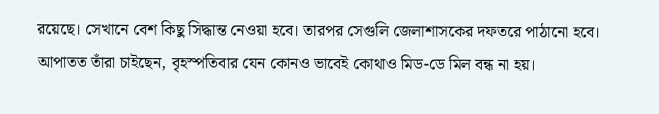রয়েছে। সেখানে বেশ কিছু সিদ্ধান্ত নেওয়া হবে। তারপর সেগুলি জেলাশাসকের দফতরে পাঠানো হবে। আপাতত তাঁরা চাইছেন, বৃহস্পতিবার যেন কোনও ভাবেই কোথাও মিড-ডে মিল বন্ধ না হয়।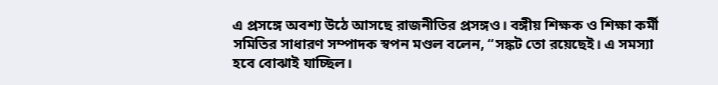এ প্রসঙ্গে অবশ্য উঠে আসছে রাজনীতির প্রসঙ্গও। বঙ্গীয় শিক্ষক ও শিক্ষা কর্মী সমিতির সাধারণ সম্পাদক স্বপন মণ্ডল বলেন, “সঙ্কট তো রয়েছেই। এ সমস্যা হবে বোঝাই যাচ্ছিল।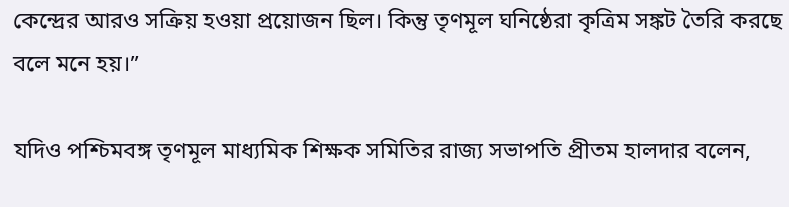কেন্দ্রের আরও সক্রিয় হওয়া প্রয়োজন ছিল। কিন্তু তৃণমূল ঘনিষ্ঠেরা কৃত্রিম সঙ্কট তৈরি করছে বলে মনে হয়।”

যদিও পশ্চিমবঙ্গ তৃণমূল মাধ্যমিক শিক্ষক সমিতির রাজ্য সভাপতি প্রীতম হালদার বলেন,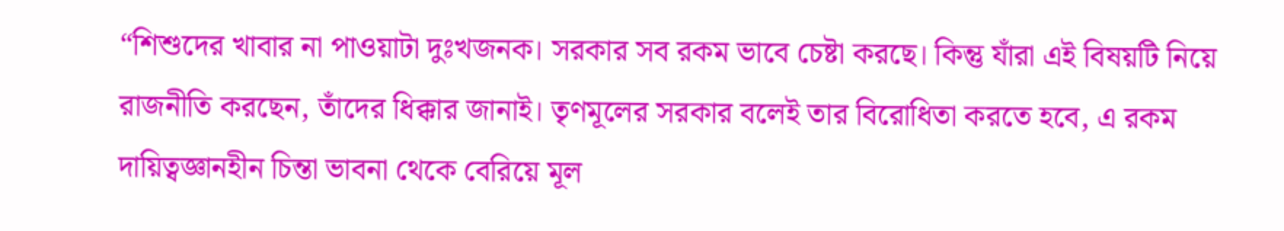“শিশুদের খাবার না পাওয়াটা দুঃখজনক। সরকার সব রকম ভাবে চেষ্টা করছে। কিন্তু যাঁরা এই বিষয়টি নিয়ে রাজনীতি করছেন, তাঁদের ধিক্কার জানাই। তৃণমূলের সরকার বলেই তার বিরোধিতা করতে হবে, এ রকম দায়িত্বজ্ঞানহীন চিন্তা ভাবনা থেকে বেরিয়ে মূল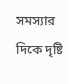সমস্যার দিকে দৃষ্টি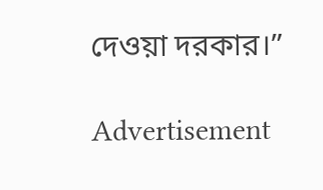দেওয়া দরকার।”

Advertisement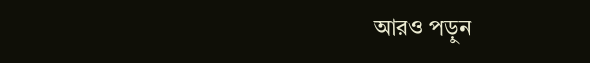আরও পড়ুন